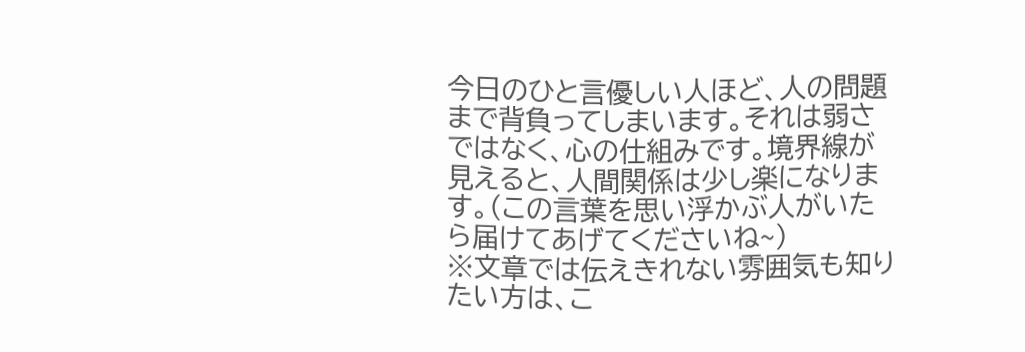今日のひと言優しい人ほど、人の問題まで背負ってしまいます。それは弱さではなく、心の仕組みです。境界線が見えると、人間関係は少し楽になります。(この言葉を思い浮かぶ人がいたら届けてあげてくださいね~)
※文章では伝えきれない雰囲気も知りたい方は、こ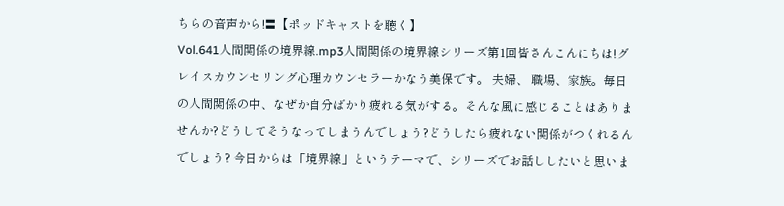ちらの音声から!〓【ポッドキャストを聴く】
Vol.641人間関係の境界線.mp3人間関係の境界線シリーズ第1回皆さんこんにちは!グレイスカウンセリング心理カウンセラーかなう美保です。 夫婦、 職場、家族。毎日の人間関係の中、なぜか自分ばかり疲れる気がする。そんな風に感じることはありませんか?どうしてそうなってしまうんでしょう?どうしたら疲れない関係がつくれるんでしょう? 今日からは「境界線」というテーマで、シリーズでお話ししたいと思いま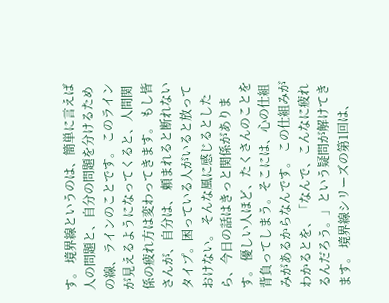す。 境界線というのは、簡単に言えば人の問題と、自分の問題を分けるための線、ラインのことです。 このラインが見えるようになってくると、人間関係の疲れ方は変わってきます。 もし皆さんが、自分は、 頼まれると断れないタイプ。困っている人がいると放っておけない。 そんな風に感じるとしたら、今日の話はきっと関係があります。 優しい人ほど、たくさんのことを背負ってしまう。そこには、心の仕組みがあるからなんです。 この仕組みがわかるとを、「なんで、こんなに疲れるんだろう。」という疑問が解けてきます。 境界線シリーズの第1回は、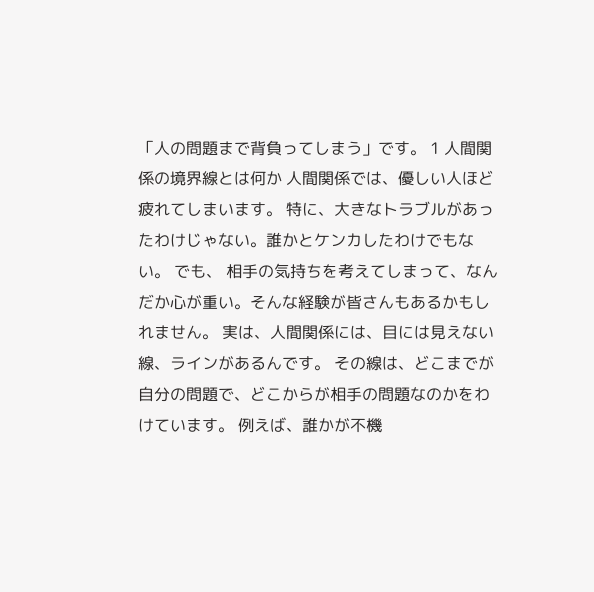「人の問題まで背負ってしまう」です。 1 人間関係の境界線とは何か 人間関係では、優しい人ほど疲れてしまいます。 特に、大きなトラブルがあったわけじゃない。誰かとケンカしたわけでもない。 でも、 相手の気持ちを考えてしまって、なんだか心が重い。そんな経験が皆さんもあるかもしれません。 実は、人間関係には、目には見えない線、ラインがあるんです。 その線は、どこまでが自分の問題で、どこからが相手の問題なのかをわけています。 例えば、誰かが不機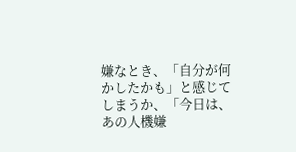嫌なとき、「自分が何かしたかも」と感じてしまうか、「今日は、あの人機嫌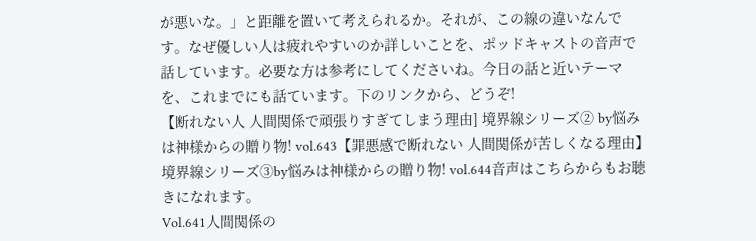が悪いな。」と距離を置いて考えられるか。それが、この線の違いなんです。なぜ優しい人は疲れやすいのか詳しいことを、ポッドキャストの音声で話しています。必要な方は参考にしてくださいね。今日の話と近いテーマを、これまでにも話ています。下のリンクから、どうぞ!
【断れない人 人間関係で頑張りすぎてしまう理由] 境界線シリーズ② by悩みは神様からの贈り物! vol.643【罪悪感で断れない 人間関係が苦しくなる理由】境界線シリーズ③by悩みは神様からの贈り物! vol.644音声はこちらからもお聴きになれます。
Vol.641人間関係の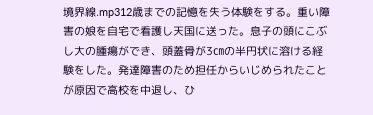境界線.mp312歳までの記憶を失う体験をする。重い障害の娘を自宅で看護し天国に送った。息子の頭にこぶし大の腫瘍ができ、頭蓋骨が3㎝の半円状に溶ける経験をした。発達障害のため担任からいじめられたことが原因で高校を中退し、ひ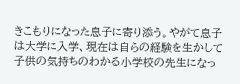きこもりになった息子に寄り添う。やがて息子は大学に入学、現在は自らの経験を生かして子供の気持ちのわかる小学校の先生になっ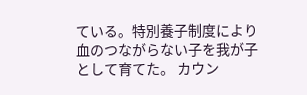ている。特別養子制度により血のつながらない子を我が子として育てた。 カウン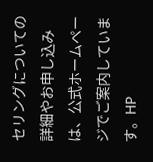セリングについての詳細やお申し込みは、公式ホームページでご案内しています。HP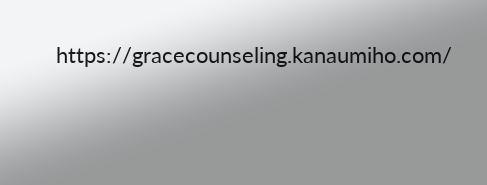https://gracecounseling.kanaumiho.com/